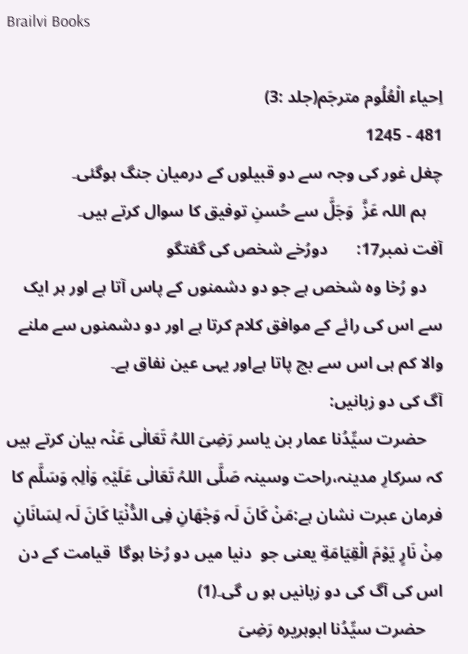Brailvi Books

اِحیاء الْعُلُوم مترجَم(جلد :3)
481 - 1245
چغل غور کی وجہ سے دو قبیلوں کے درمیان جنگ ہوگئی۔
    ہم اللہ عَزَّ  وَجَلَّ سے حُسنِ توفیق کا سوال کرتے ہیں۔
آفت نمبر17:       دورُخے شخص کی گفتگو
    دو رُخا وہ شخص ہے جو دو دشمنوں کے پاس آتا ہے اور ہر ایک سے اس کی رائے کے موافق کلام کرتا ہے اور دو دشمنوں سے ملنے والا کم ہی اس سے بچ پاتا ہےاور یہی عین نفاق ہے۔
آگ کی دو زبانیں:
    حضرت سیِّدُنا عمار بن یاسر رَضِیَ اللہُ تَعَالٰی عَنْہ بیان کرتے ہیں کہ سرکارِ مدینہ،راحت وسینہ صَلَّی اللہُ تَعَالٰی عَلَیْہِ وَاٰلِہٖ وَسَلَّم کا فرمان عبرت نشان ہے:مَنْ کَانَ لَہ وَجْھَانِ فِی الدُّنْیَا کَانَ لَہ لِسَانَانِ مِنْ نَارٍ یَوْمَ الْقِیَامَةِ یعنی جو  دنیا میں دو رُخا ہوگا  قیامت کے دن اس کی آگ کی دو زبانیں ہو ں گی۔(1)
    حضرت سیِّدُنا ابوہریرہ رَضِیَ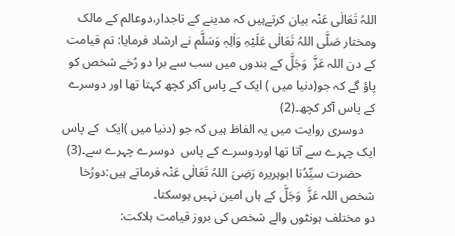اللہُ تَعَالٰی عَنْہ بیان کرتےہیں کہ مدینے کے تاجدار،دوعالم کے مالک ومختار صَلَّی اللہُ تَعَالٰی عَلَیْہِ وَاٰلِہٖ وَسَلَّم نے ارشاد فرمایا: تم قیامت کے دن اللہ عَزَّ  وَجَلَّ کے بندوں میں سب سے برا دو رُخے شخص کو پاؤ گے کہ جو(دنیا میں ) ایک کے پاس آکر کچھ کہتا تھا اور دوسرے کے پاس آکر کچھ۔(2)
    دوسری روایت میں یہ الفاظ ہیں کہ جو (دنیا میں )ایک  کے پاس ایک چہرے سے آتا تھا اوردوسرے کے پاس  دوسرے چہرے سے۔(3)
    حضرت سیِّدُنا ابوہریرہ رَضِیَ اللہُ تَعَالٰی عَنْہ فرماتے ہیں:دورُخا شخص اللہ عَزَّ  وَجَلَّ کے ہاں امین نہیں ہوسکتا۔
دو مختلف ہونٹوں والے شخص کی بروز قیامت ہلاکت: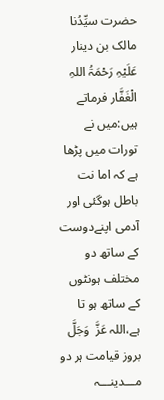حضرت سیِّدُنا مالک بن دینار عَلَیْہِ رَحْمَۃُ اللہِ الْغَفَّار فرماتے ہیں:میں نے تورات میں پڑھا ہے کہ اما نت باطل ہوگئی اور آدمی اپنےدوست کے ساتھ دو مختلف ہونٹوں کے ساتھ ہو تا ہے،اللہ عَزَّ  وَجَلَّ بروز قیامت ہر دو
مـــدینـــہ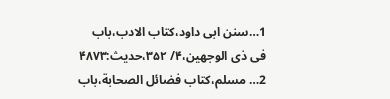1…سنن ابی داود،کتاب الادب،باب فی ذی الوجهين،۴/ ۳۵۲،حديث:۴۸۷۳
2… مسلم،کتاب فضائل الصحابة،باب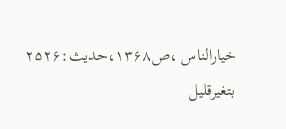خیارالناس ،ص۱۳۶۸،حديث:۲۵۲۶ بتغيرقليل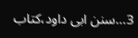3…سنن ابی داود،کتاب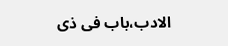الادب،باب فی ذی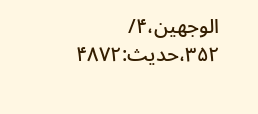الوجهين،۴/ ۳۵۲،حديث:۴۸۷۲